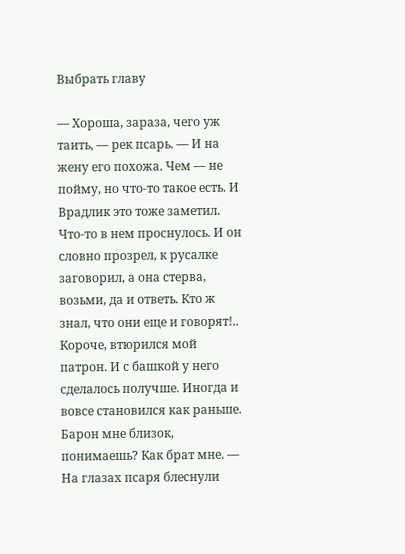Выбрать главу

— Хороша, зараза, чего уж таить, — рек псарь. — И на жену его похожа. Чем — не пойму, но что-то такое есть. И Врадлик это тоже заметил. Что-то в нем проснулось. И он словно прозрел, к русалке заговорил, а она стерва, возьми, да и ответь. Кто ж знал, что они еще и говорят!.. Короче, втюрился мой патрон. И с башкой у него сделалось получше. Иногда и вовсе становился как раньше. Барон мне близок, понимаешь? Как брат мне. — На глазах псаря блеснули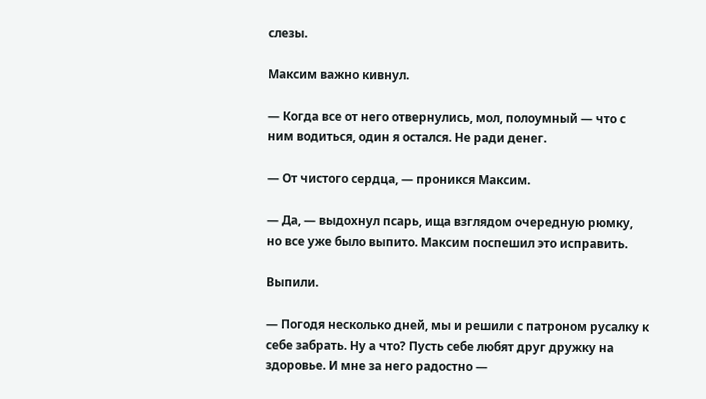слезы.

Максим важно кивнул.

— Когда все от него отвернулись, мол, полоумный — что с ним водиться, один я остался. Не ради денег.

— От чистого сердца, — проникся Максим.

— Да, — выдохнул псарь, ища взглядом очередную рюмку, но все уже было выпито. Максим поспешил это исправить.

Выпили.

— Погодя несколько дней, мы и решили с патроном русалку к себе забрать. Ну а что? Пусть себе любят друг дружку на здоровье. И мне за него радостно —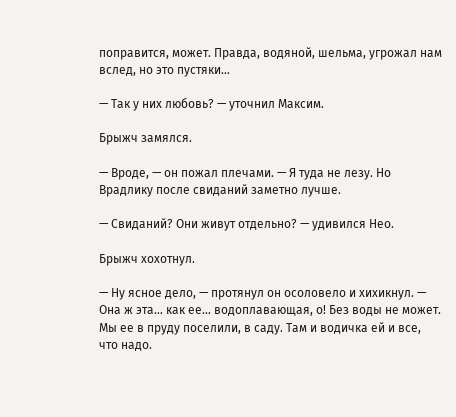поправится, может. Правда, водяной, шельма, угрожал нам вслед, но это пустяки…

— Так у них любовь? — уточнил Максим.

Брыжч замялся.

— Вроде, — он пожал плечами. — Я туда не лезу. Но Врадлику после свиданий заметно лучше.

— Свиданий? Они живут отдельно? — удивился Нео.

Брыжч хохотнул.

— Ну ясное дело, — протянул он осоловело и хихикнул. — Она ж эта… как ее… водоплавающая, о! Без воды не может. Мы ее в пруду поселили, в саду. Там и водичка ей и все, что надо.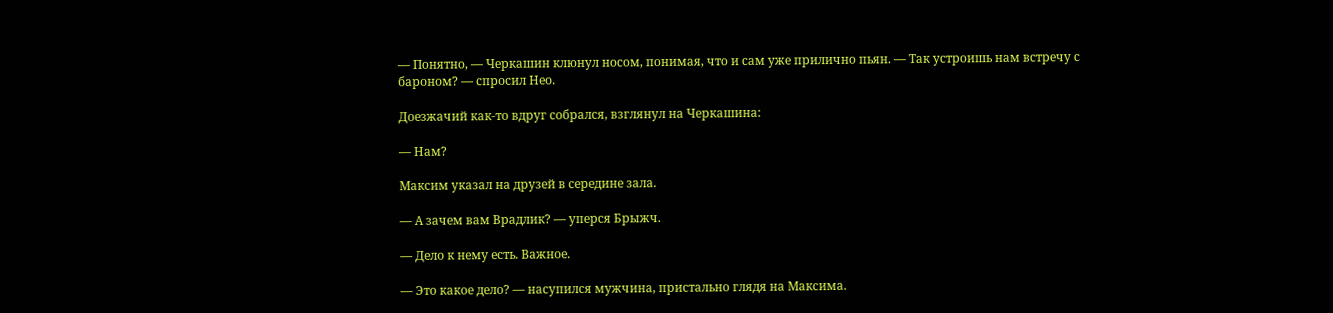— Понятно, — Черкашин клюнул носом, понимая, что и сам уже прилично пьян. — Так устроишь нам встречу с бароном? — спросил Нео.

Доезжачий как-то вдруг собрался, взглянул на Черкашина:

— Нам?

Максим указал на друзей в середине зала.

— А зачем вам Врадлик? — уперся Брыжч.

— Дело к нему есть. Важное.

— Это какое дело? — насупился мужчина, пристально глядя на Максима.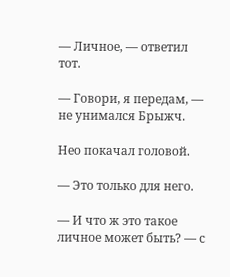— Личное, — ответил тот.

— Говори, я передам, — не унимался Брыжч.

Нео покачал головой.

— Это только для него.

— И что ж это такое личное может быть? — с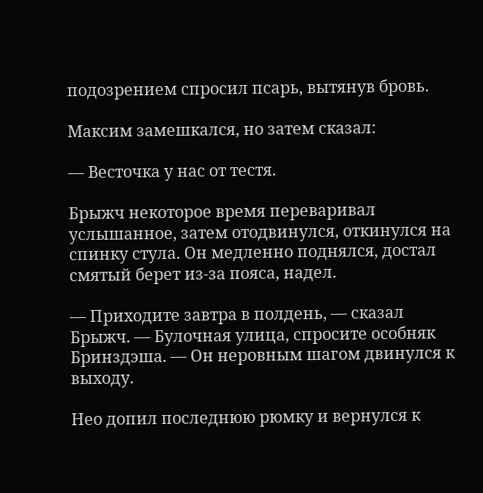подозрением спросил псарь, вытянув бровь.

Максим замешкался, но затем сказал:

— Весточка у нас от тестя.

Брыжч некоторое время переваривал услышанное, затем отодвинулся, откинулся на спинку стула. Он медленно поднялся, достал смятый берет из-за пояса, надел.

— Приходите завтра в полдень, — сказал Брыжч. — Булочная улица, спросите особняк Бринздэша. — Он неровным шагом двинулся к выходу.

Нео допил последнюю рюмку и вернулся к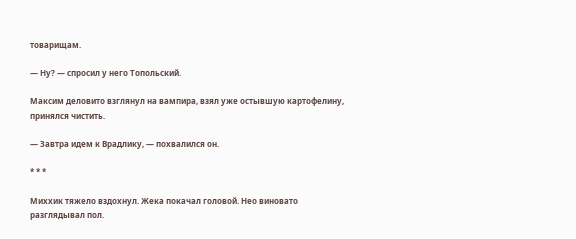товарищам.

— Ну? — спросил у него Топольский.

Максим деловито взглянул на вампира, взял уже остывшую картофелину, принялся чистить.

— Завтра идем к Врадлику, — похвалился он.

* * *

Миххик тяжело вздохнул. Жека покачал головой. Нео виновато разглядывал пол.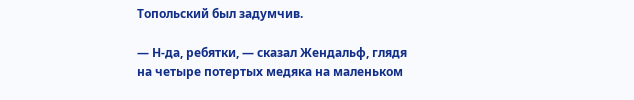Топольский был задумчив.

— Н-да, ребятки, — сказал Жендальф, глядя на четыре потертых медяка на маленьком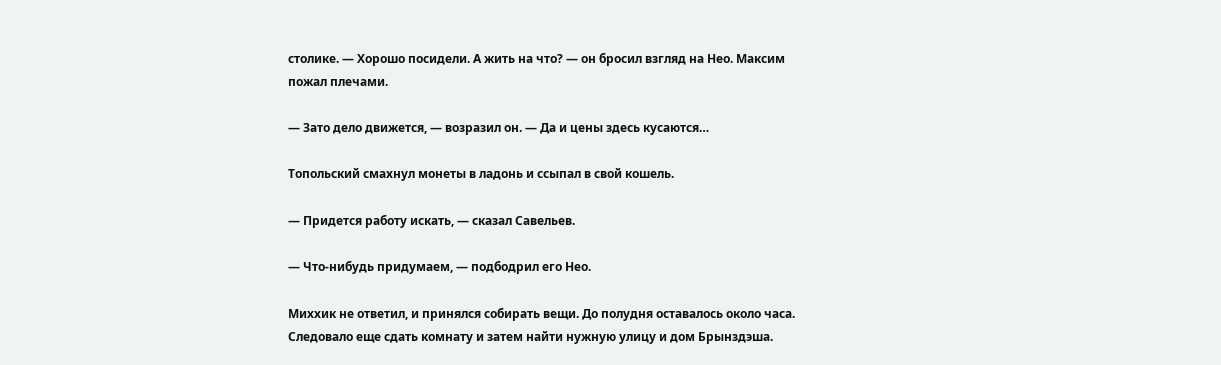столике. — Хорошо посидели. А жить на что? — он бросил взгляд на Нео. Максим пожал плечами.

— Зато дело движется, — возразил он. — Да и цены здесь кусаются…

Топольский смахнул монеты в ладонь и ссыпал в свой кошель.

— Придется работу искать, — сказал Савельев.

— Что-нибудь придумаем, — подбодрил его Нео.

Миххик не ответил, и принялся собирать вещи. До полудня оставалось около часа. Следовало еще сдать комнату и затем найти нужную улицу и дом Брынздэша.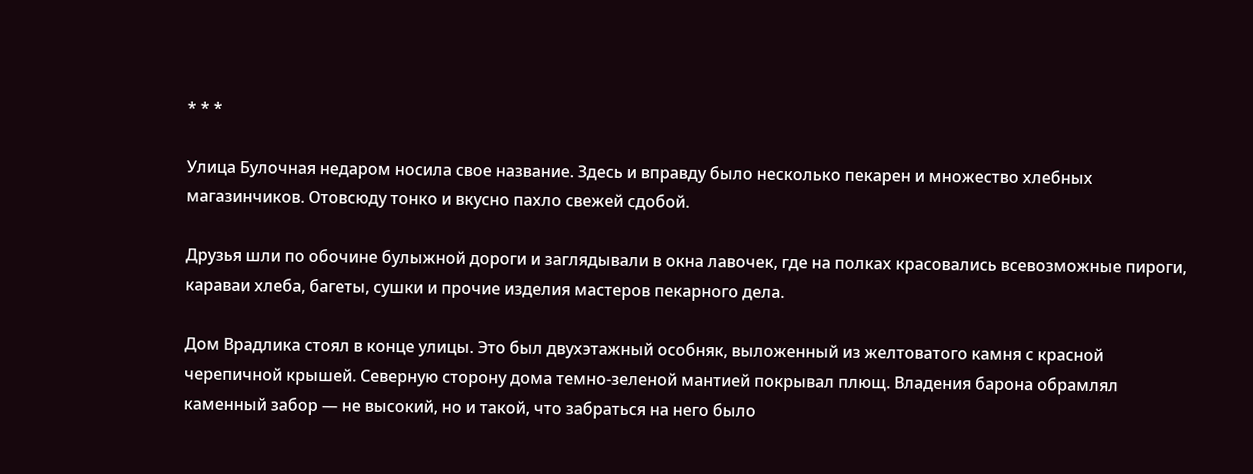* * *

Улица Булочная недаром носила свое название. Здесь и вправду было несколько пекарен и множество хлебных магазинчиков. Отовсюду тонко и вкусно пахло свежей сдобой.

Друзья шли по обочине булыжной дороги и заглядывали в окна лавочек, где на полках красовались всевозможные пироги, караваи хлеба, багеты, сушки и прочие изделия мастеров пекарного дела.

Дом Врадлика стоял в конце улицы. Это был двухэтажный особняк, выложенный из желтоватого камня с красной черепичной крышей. Северную сторону дома темно-зеленой мантией покрывал плющ. Владения барона обрамлял каменный забор — не высокий, но и такой, что забраться на него было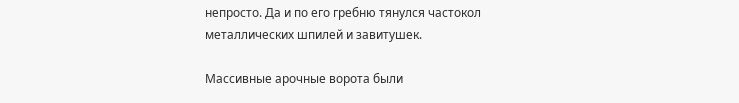непросто. Да и по его гребню тянулся частокол металлических шпилей и завитушек.

Массивные арочные ворота были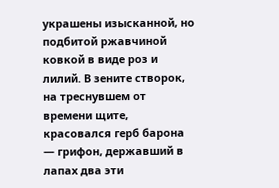украшены изысканной, но подбитой ржавчиной ковкой в виде роз и лилий. В зените створок, на треснувшем от времени щите, красовался герб барона — грифон, державший в лапах два эти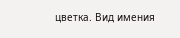цветка. Вид имения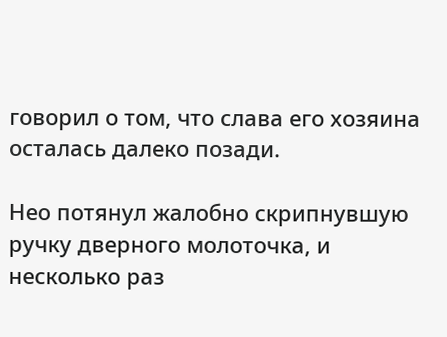говорил о том, что слава его хозяина осталась далеко позади.

Нео потянул жалобно скрипнувшую ручку дверного молоточка, и несколько раз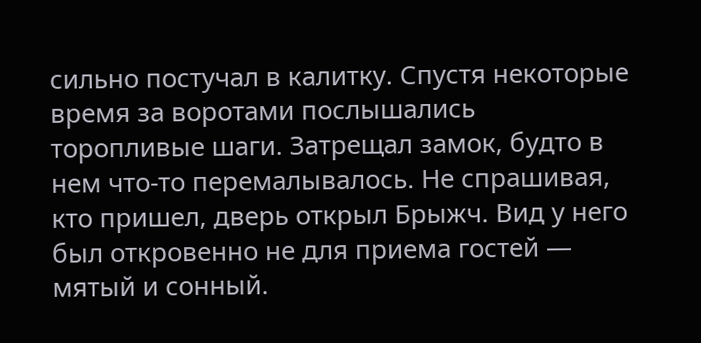сильно постучал в калитку. Спустя некоторые время за воротами послышались торопливые шаги. Затрещал замок, будто в нем что-то перемалывалось. Не спрашивая, кто пришел, дверь открыл Брыжч. Вид у него был откровенно не для приема гостей — мятый и сонный.